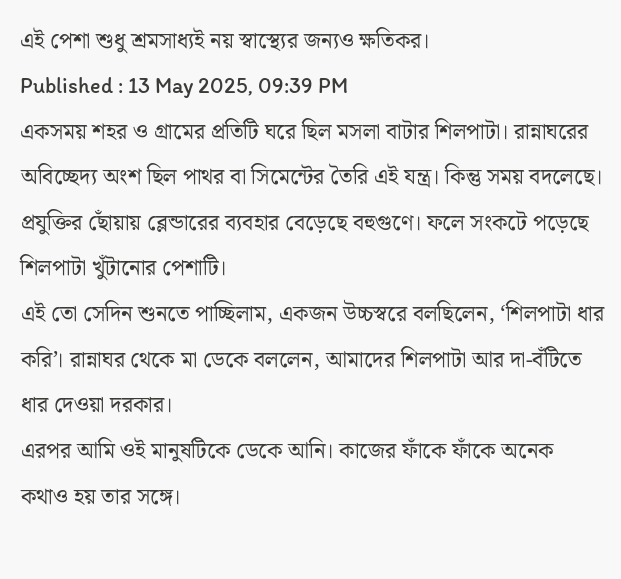এই পেশা শুধু শ্রমসাধ্যই নয় স্বাস্থ্যের জন্যও ক্ষতিকর।
Published : 13 May 2025, 09:39 PM
একসময় শহর ও গ্রামের প্রতিটি ঘরে ছিল মসলা বাটার শিলপাটা। রান্নাঘরের অবিচ্ছেদ্য অংশ ছিল পাথর বা সিমেন্টের তৈরি এই যন্ত্র। কিন্তু সময় বদলেছে।
প্রযুক্তির ছোঁয়ায় ব্লেন্ডারের ব্যবহার বেড়েছে বহুগুণে। ফলে সংকটে পড়েছে শিলপাটা খুঁটানোর পেশাটি।
এই তো সেদিন শুনতে পাচ্ছিলাম, একজন উচ্চস্বরে বলছিলেন, ‘শিলপাটা ধার করি’। রান্নাঘর থেকে মা ডেকে বললেন, আমাদের শিলপাটা আর দা-বঁটিতে ধার দেওয়া দরকার।
এরপর আমি ওই মানুষটিকে ডেকে আনি। কাজের ফাঁকে ফাঁকে অনেক কথাও হয় তার সঙ্গে।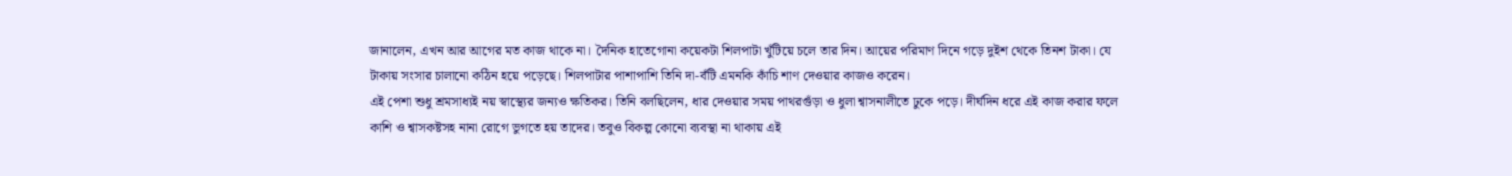জানালেন, এখন আর আগের মত কাজ থাকে না। দৈনিক হাতেগোনা কয়েকটা শিলপাটা খুঁটিয়ে চলে তার দিন। আয়ের পরিমাণ দিনে গড়ে দুইশ থেকে তিনশ টাকা। যে টাকায় সংসার চালানো কঠিন হয়ে পড়েছে। শিলপাটার পাশাপাশি তিনি দা-বঁটি এমনকি কাঁচি শাণ দেওয়ার কাজও করেন।
এই পেশা শুধু শ্রমসাধ্যই নয় স্বাস্থ্যের জন্যও ক্ষতিকর। তিনি বলছিলেন, ধার দেওয়ার সময় পাথরগুঁড়া ও ধুলা শ্বাসনালীতে ঢুকে পড়ে। দীর্ঘদিন ধরে এই কাজ করার ফলে কাশি ও শ্বাসকষ্টসহ নানা রোগে ভুগতে হয় তাদের। তবুও বিকল্প কোনো ব্যবস্থা না থাকায় এই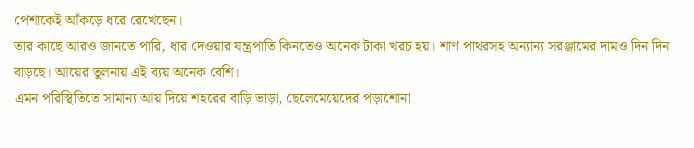পেশাকেই আঁকড়ে ধরে রেখেছেন।
তার কাছে আরও জানতে পারি, ধার দেওয়ার যন্ত্রপাতি কিনতেও অনেক টাকা খরচ হয়। শাণ পাথরসহ অন্যান্য সরঞ্জামের দামও দিন দিন বাড়ছে। আয়ের তুলনায় এই ব্যয় অনেক বেশি।
এমন পরিস্থিতিতে সামান্য আয় দিয়ে শহরের বাড়ি ভাড়া, ছেলেমেয়েদের পড়াশোনা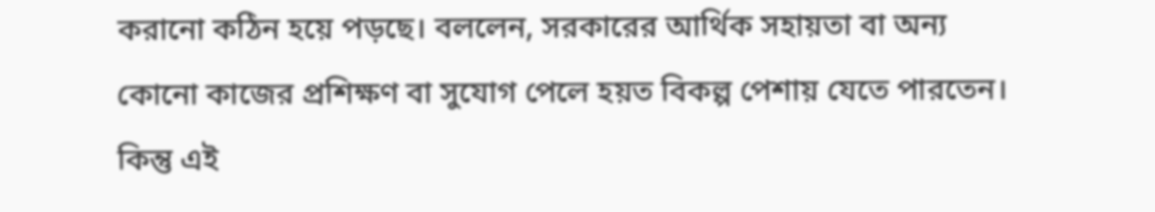করানো কঠিন হয়ে পড়ছে। বললেন, সরকারের আর্থিক সহায়তা বা অন্য কোনো কাজের প্রশিক্ষণ বা সুযোগ পেলে হয়ত বিকল্প পেশায় যেতে পারতেন। কিন্তু এই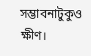সম্ভাবনাটুকুও ক্ষীণ।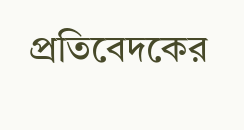প্রতিবেদকের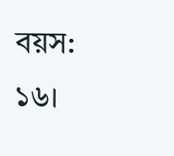বয়স: ১৬।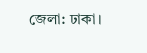জেলা: ঢাকা।